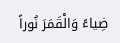ضِياءً وَالْقَمَرَ نُوراً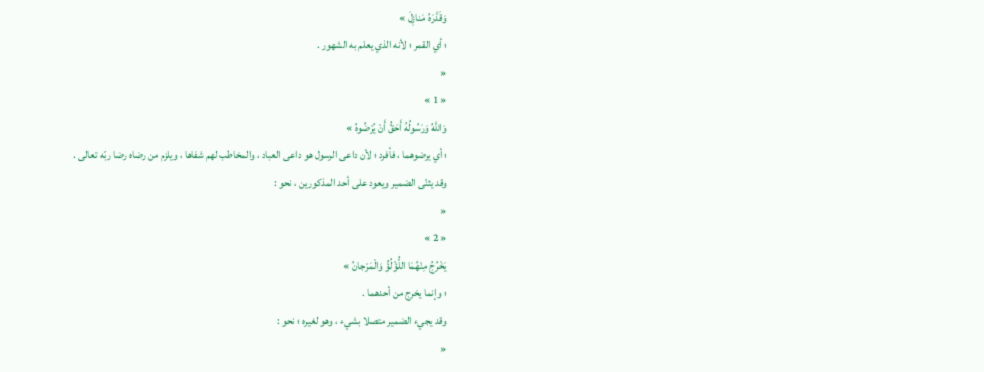وَقَدَّرَهُ مَنازِلَ »
؛ أي القمر ؛ لأنه الذي يعلم به الشهور .
«
« 1 »
وَاللَّهُ وَرَسُولُهُ أَحَقُّ أَنْ يُرْضُوهُ »
؛ أي يرضوهما ، فأفرد ؛ لأن داعى الرسول هو داعى العباد ، والمخاطب لهم شفاها ، ويلزم من رضاه رضا ربّه تعالى .
وقد يثنّى الضمير ويعود على أحد المذكورين ، نحو :
«
« 2 »
يَخْرُجُ مِنْهُمَا اللُّؤْلُؤُ وَالْمَرْجانُ »
؛ وإنما يخرج من أحدهما .
وقد يجيء الضمير متصلا بشيء ، وهو لغيره ؛ نحو :
«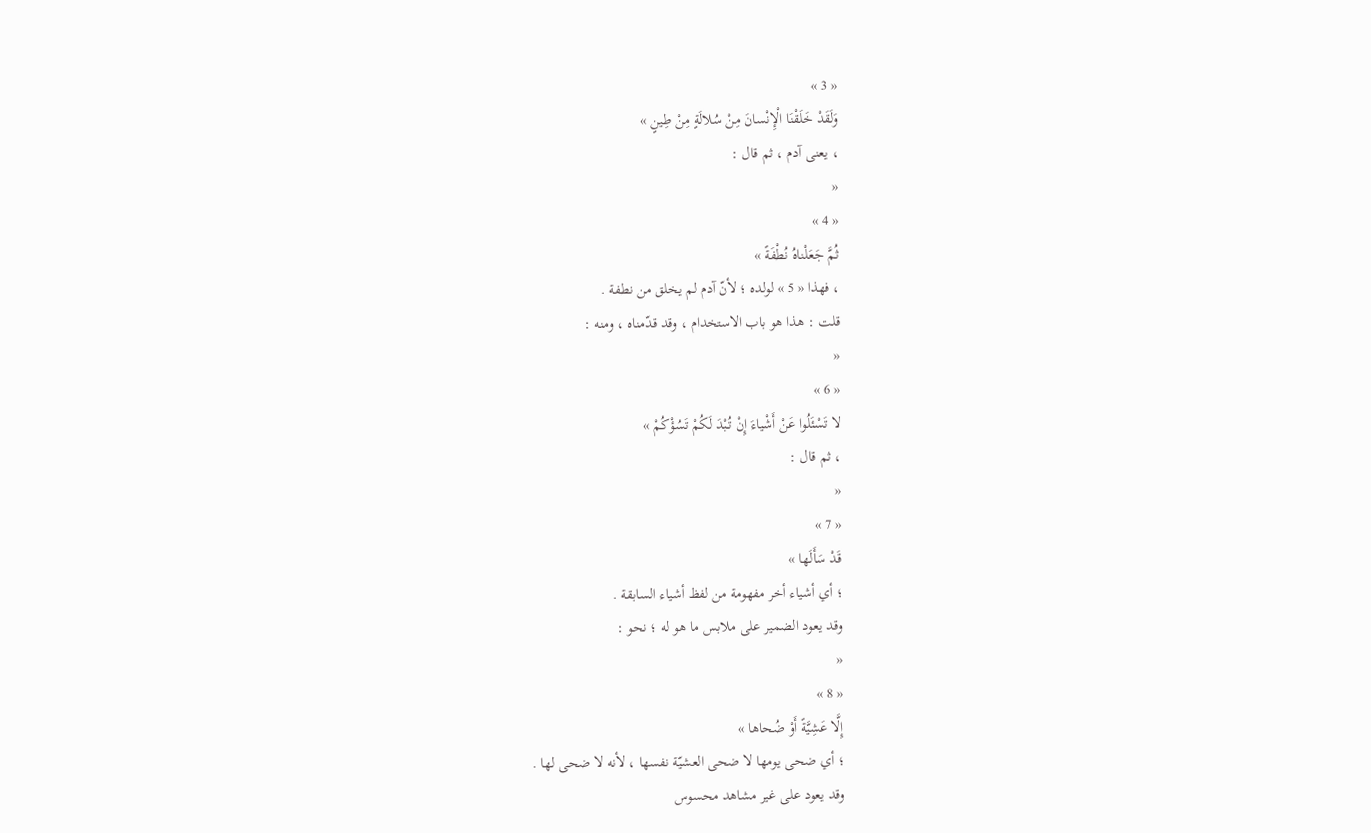« 3 »
وَلَقَدْ خَلَقْنَا الْإِنْسانَ مِنْ سُلالَةٍ مِنْ طِينٍ »
، يعنى آدم ، ثم قال :
«
« 4 »
ثُمَّ جَعَلْناهُ نُطْفَةً »
، فهذا « 5 » لولده ؛ لأنّ آدم لم يخلق من نطفة .
قلت : هذا هو باب الاستخدام ، وقد قدّمناه ، ومنه :
«
« 6 »
لا تَسْئَلُوا عَنْ أَشْياءَ إِنْ تُبْدَ لَكُمْ تَسُؤْكُمْ »
، ثم قال :
«
« 7 »
قَدْ سَأَلَها »
؛ أي أشياء أخر مفهومة من لفظ أشياء السابقة .
وقد يعود الضمير على ملابس ما هو له ؛ نحو :
«
« 8 »
إِلَّا عَشِيَّةً أَوْ ضُحاها »
؛ أي ضحى يومها لا ضحى العشيّة نفسها ، لأنه لا ضحى لها .
وقد يعود على غير مشاهد محسوس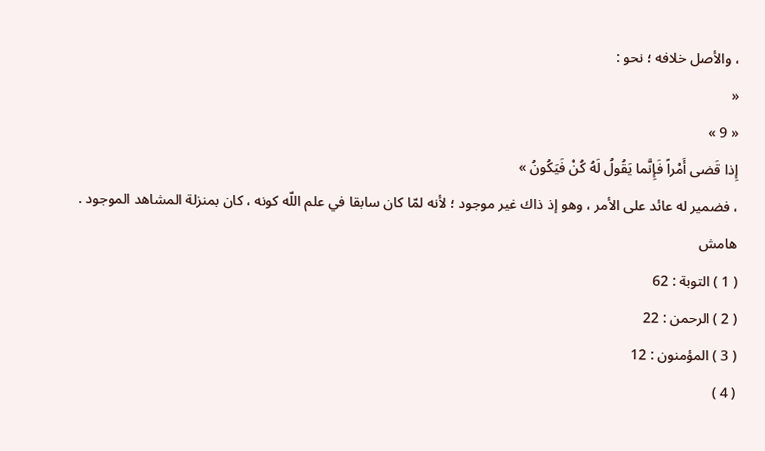، والأصل خلافه ؛ نحو :
«
« 9 »
إِذا قَضى أَمْراً فَإِنَّما يَقُولُ لَهُ كُنْ فَيَكُونُ »
، فضمير له عائد على الأمر ، وهو إذ ذاك غير موجود ؛ لأنه لمّا كان سابقا في علم اللّه كونه ، كان بمنزلة المشاهد الموجود .
هامش
( 1 ) التوبة : 62
( 2 ) الرحمن : 22
( 3 ) المؤمنون : 12
( 4 )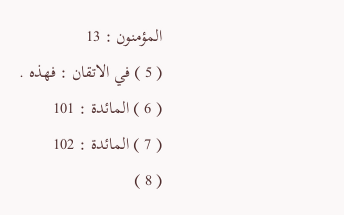المؤمنون : 13
( 5 ) في الاتقان : فهذه .
( 6 ) المائدة : 101
( 7 ) المائدة : 102
( 8 )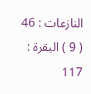النازعات : 46
( 9 ) البقرة : 117